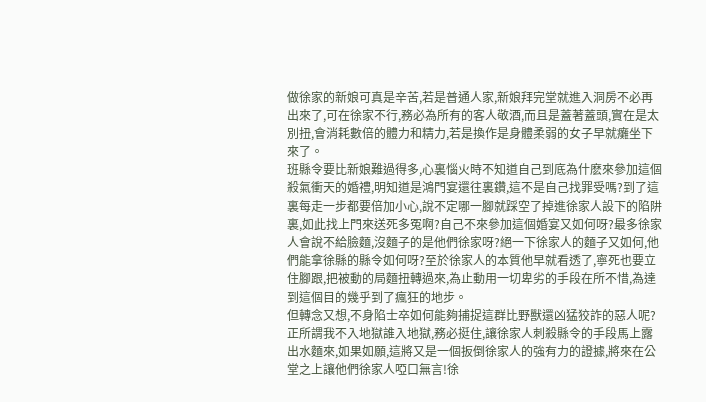做徐家的新娘可真是辛苦,若是普通人家,新娘拜完堂就進入洞房不必再出來了,可在徐家不行,務必為所有的客人敬酒,而且是蓋著蓋頭,實在是太別扭,會消耗數倍的體力和精力,若是換作是身體柔弱的女子早就癱坐下來了。
班縣令要比新娘難過得多,心裏惱火時不知道自己到底為什麽來參加這個殺氣衝天的婚禮,明知道是鴻門宴還往裏鑽,這不是自己找罪受嗎?到了這裏每走一步都要倍加小心,說不定哪一腳就踩空了掉進徐家人設下的陷阱裏,如此找上門來送死多冤啊?自己不來參加這個婚宴又如何呀?最多徐家人會說不給臉麵,沒麵子的是他們徐家呀?絕一下徐家人的麵子又如何,他們能拿徐縣的縣令如何呀?至於徐家人的本質他早就看透了,寧死也要立住腳跟,把被動的局麵扭轉過來,為止動用一切卑劣的手段在所不惜,為達到這個目的幾乎到了瘋狂的地步。
但轉念又想,不身陷士卒如何能夠捕捉這群比野獸還凶猛狡詐的惡人呢?正所謂我不入地獄誰入地獄,務必挺住,讓徐家人刺殺縣令的手段馬上露出水麵來,如果如願,這將又是一個扳倒徐家人的強有力的證據,將來在公堂之上讓他們徐家人啞口無言!徐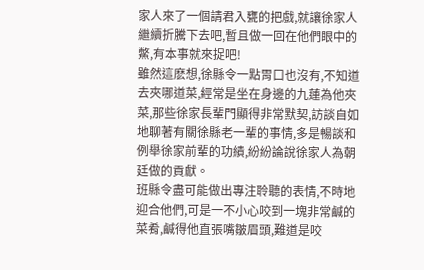家人來了一個請君入甕的把戲,就讓徐家人繼續折騰下去吧,暫且做一回在他們眼中的鱉,有本事就來捉吧!
雖然這麽想,徐縣令一點胃口也沒有,不知道去夾哪道菜,經常是坐在身邊的九蓮為他夾菜,那些徐家長輩門顯得非常默契,訪談自如地聊著有關徐縣老一輩的事情,多是暢談和例舉徐家前輩的功績,紛紛論說徐家人為朝廷做的貢獻。
班縣令盡可能做出專注聆聽的表情,不時地迎合他們,可是一不小心咬到一塊非常鹹的菜肴,鹹得他直張嘴皺眉頭,難道是咬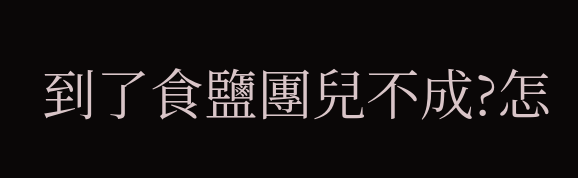到了食鹽團兒不成?怎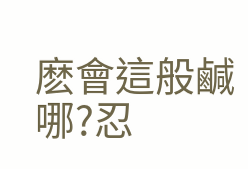麽會這般鹹哪?忍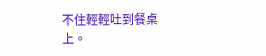不住輕輕吐到餐桌上。